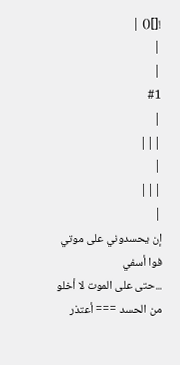![]() |
|
|
#1
|
|||
|
|||
|
إن يحسدوني على موتي فوا أسفي
...حتى على الموت لا أخلو من الحسد === أعتذر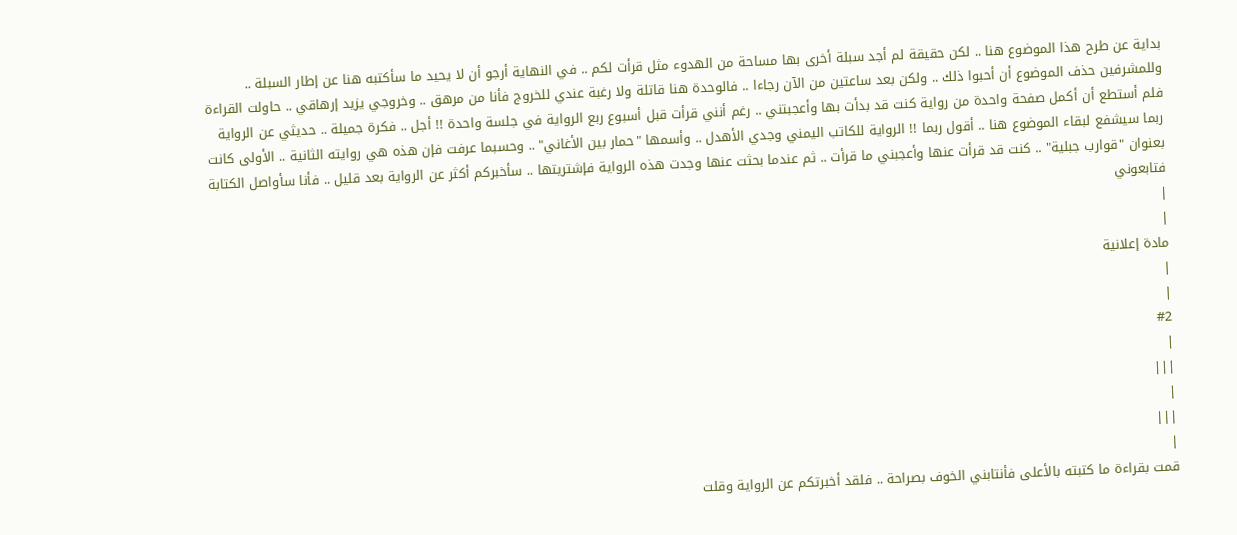بداية عن طرح هذا الموضوع هنا .. لكن حقيقة لم أجد سبلة أخرى بها مساحة من الهدوء مثل قرأت لكم .. في النهاية أرجو أن لا يحيد ما سأكتبه هنا عن إطار السبلة .. وللمشرفين حذف الموضوع أن أحبوا ذلك .. ولكن بعد ساعتين من الآن رجاءا .. فالوحدة هنا قاتلة ولا رغبة عندي للخروج فأنا من مرهق .. وخروجي يزيد إرهاقي .. حاولت القراءة فلم أستطع أن أكمل صفحة واحدة من رواية كنت قد بدأت بها وأعجبتني .. رغم أنني قرأت قبل أسبوع ربع الرواية في جلسة واحدة !! أجل .. فكرة جميلة .. حديثي عن الرواية ربما سيشفع لبقاء الموضوع هنا .. أقول ربما !! الرواية للكاتب اليمني وجدي الأهدل .. وأسمها "حمار بين الأغاني" .. وحسبما عرفت فإن هذه هي روايته الثانية .. الأولى كانت بعنوان "قوارب جبلية" .. كنت قد قرأت عنها وأعجبني ما قرأت .. ثم عندما بحثت عنها وجدت هذه الرواية فإشتريتها .. سأخبركم أكثر عن الرواية بعد قليل .. فأنا سأواصل الكتابة فتابعوني
|
|
مادة إعلانية
|
|
#2
|
|||
|
|||
|
قمت بقراءة ما كتبته بالأعلى فأنتابني الخوف بصراحة .. فلقد أخبرتكم عن الرواية وقلت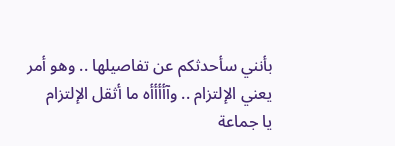بأنني سأحدثكم عن تفاصيلها .. وهو أمر يعني الإلتزام .. وآأأأأه ما أثقل الإلتزام
يا جماعة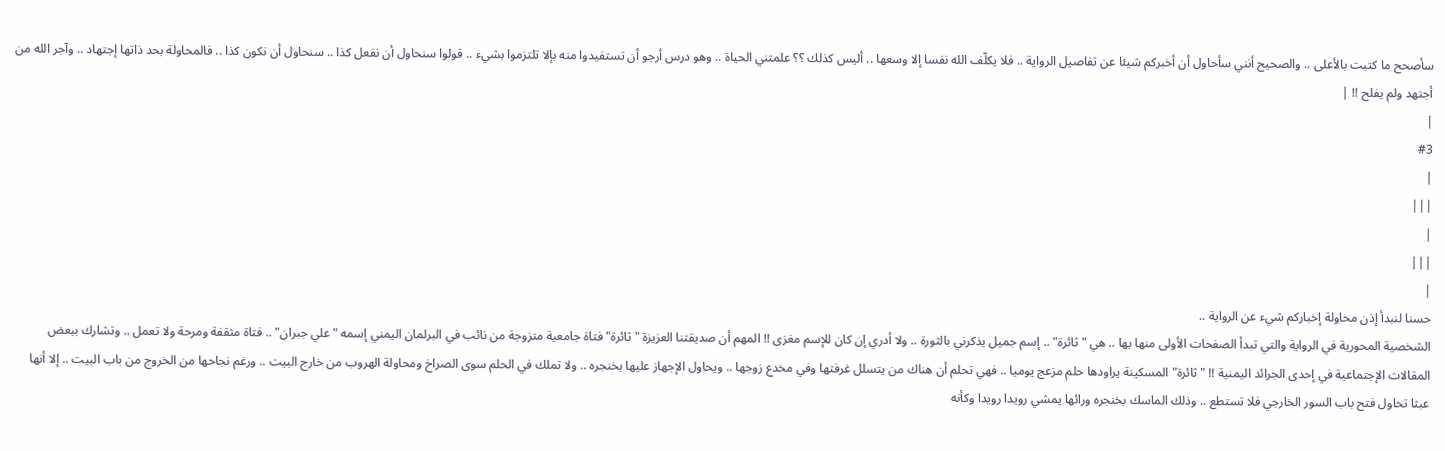سأصحح ما كتبت بالأعلى .. والصحيح أنني سأحاول أن أخبركم شيئا عن تفاصيل الرواية .. فلا يكلّف الله نفسا إلا وسعها .. أليس كذلك ؟؟ علمتني الحياة .. وهو درس أرجو أن تستفيدوا منه بإلا تلتزموا بشيء .. قولوا سنحاول أن نفعل كذا .. سنحاول أن نكون كذا .. فالمحاولة بحد ذاتها إجتهاد .. وآجر الله من أجتهد ولم يفلح !! |
|
#3
|
|||
|
|||
|
حسنا لنبدأ إذن محاولة إخباركم شيء عن الرواية ..
الشخصية المحورية في الرواية والتي تبدأ الصفحات الأولى منها بها .. هي "ثائرة" .. إسم جميل يذكرني بالثورة .. ولا أدري إن كان للإسم مغزى !! المهم أن صديقتنا العزيزة "ثائرة" فتاة جامعية متزوجة من نائب في البرلمان اليمني إسمه "علي جبران" .. فتاة مثقفة ومرحة ولا تعمل .. وتشارك ببعض المقالات الإجتماعية في إحدى الجرائد اليمنية !! "ثائرة" المسكينة يراودها حلم مزعج يوميا .. فهي تحلم أن هناك من يتسلل غرفتها وفي مخدع زوجها .. ويحاول الإجهاز عليها بخنجره .. ولا تملك في الحلم سوى الصراخ ومحاولة الهروب من خارج البيت .. ورغم نجاحها من الخروج من باب البيت .. إلا أنها عبثا تحاول فتح باب السور الخارجي فلا تستطع .. وذلك الماسك بخنجره ورائها يمشي رويدا رويدا وكأنه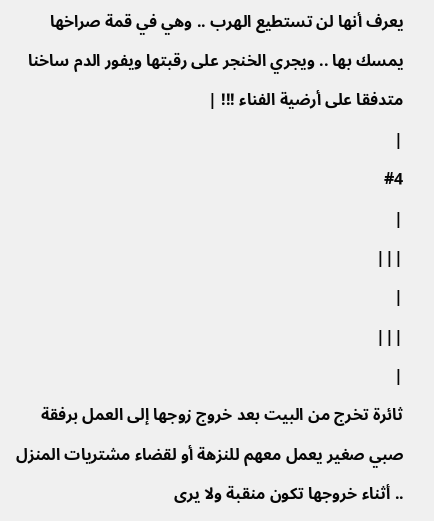يعرف أنها لن تستطيع الهرب .. وهي في قمة صراخها يمسك بها .. ويجري الخنجر على رقبتها ويفور الدم ساخنا متدفقا على أرضية الفناء !!! |
|
#4
|
|||
|
|||
|
ثائرة تخرج من البيت بعد خروج زوجها إلى العمل برفقة صبي صغير يعمل معهم للنزهة أو لقضاء مشتريات المنزل .. أثناء خروجها تكون منقبة ولا يرى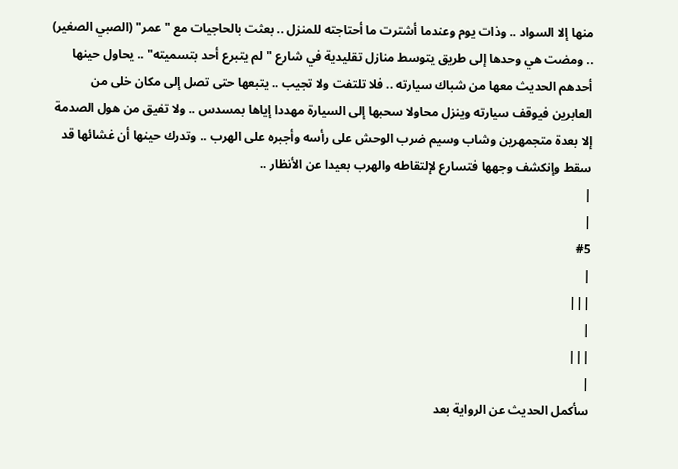منها إلا السواد .. وذات يوم وعندما أشترت ما أحتاجته للمنزل .. بعثت بالحاجيات مع "عمر" (الصبي الصغير) .. ومضت هي وحدها إلى طريق يتوسط منازل تقليدية في شارع "لم يتبرع أحد بتسميته" .. يحاول حينها أحدهم الحديث معها من شباك سيارته .. فلا تلتفت ولا تجيب .. يتبعها حتى تصل إلى مكان خلى من العابرين فيوقف سيارته وينزل محاولا سحبها إلى السيارة مهددا إياها بمسدس .. ولا تفيق من هول الصدمة إلا بعدة متجمهرين وشاب وسيم ضرب الوحش على رأسه وأجبره على الهرب .. وتدرك حينها أن غشائها قد سقط وإنكشف وجهها فتسارع لإلتقاطه والهرب بعيدا عن الأنظار ..
|
|
#5
|
|||
|
|||
|
سأكمل الحديث عن الرواية بعد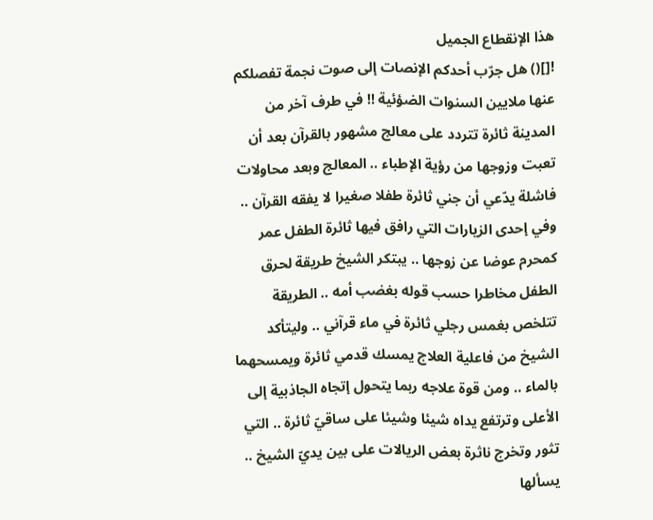هذا الإنقطاع الجميل
![]() هل جرّب أحدكم الإنصات إلى صوت نجمة تفصلكم عنها ملايين السنوات الضؤئية !! في طرف آخر من المدينة ثائرة تتردد على معالج مشهور بالقرآن بعد أن تعبت وزوجها من رؤية الإطباء .. المعالج وبعد محاولات فاشلة يدّعي أن جني ثائرة طفلا صغيرا لا يفقه القرآن .. وفي إحدى الزيارات التي رافق فيها ثائرة الطفل عمر كمحرم عوضا عن زوجها .. يبتكر الشيخ طريقة لحرق الطفل مخاطرا حسب قوله بغضب أمه .. الطريقة تتلخص بغمس رجلي ثائرة في ماء قرآني .. وليتأكد الشيخ من فاعلية العلاج يمسك قدمي ثائرة ويمسحهما بالماء .. ومن قوة علاجه ربما يتحول إتجاه الجاذبية إلى الأعلى وترتفع يداه شيئا وشيئا على ساقيّ ثائرة .. التي تثور وتخرج ناثرة بعض الريالات على بين يديّ الشيخ .. يسألها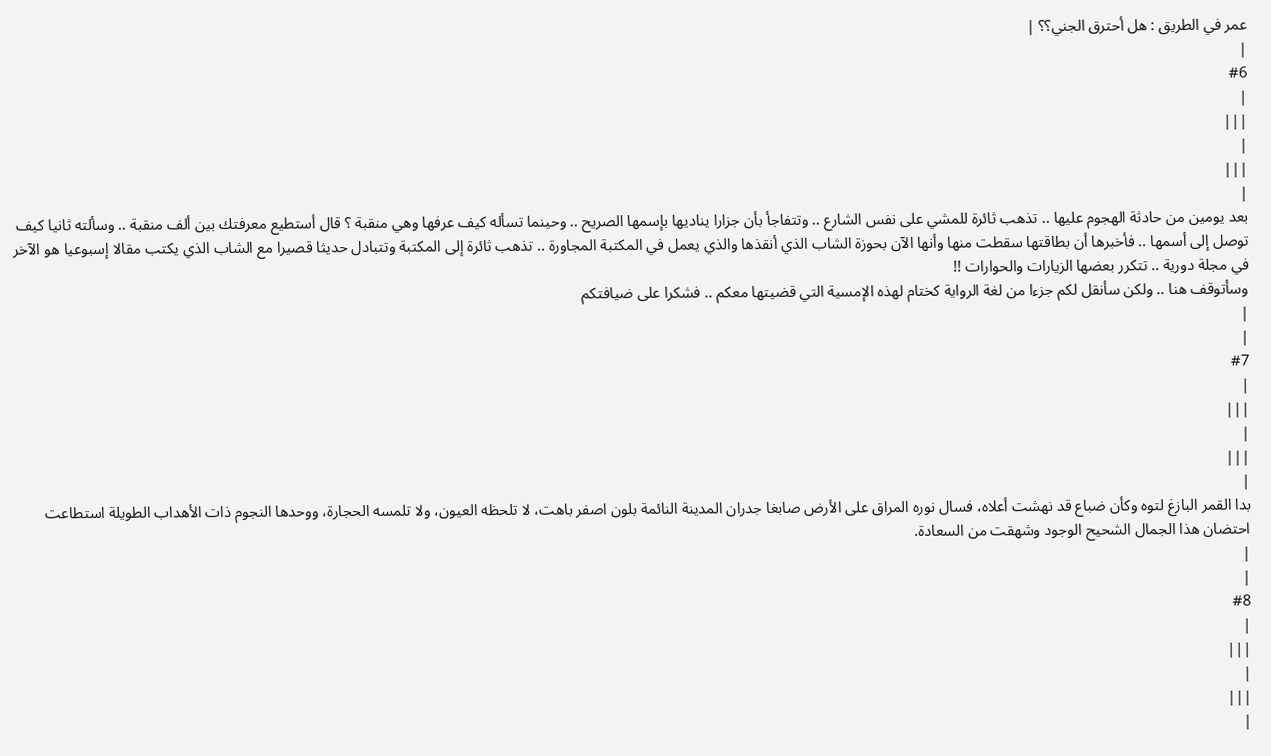عمر في الطريق : هل أحترق الجني؟؟ |
|
#6
|
|||
|
|||
|
بعد يومين من حادثة الهجوم عليها .. تذهب ثائرة للمشي على نفس الشارع .. وتتفاجأ بأن جزارا يناديها بإسمها الصريح .. وحينما تسأله كيف عرفها وهي منقبة ؟ قال أستطيع معرفتك بين ألف منقبة .. وسألته ثانيا كيف توصل إلى أسمها .. فأخبرها أن بطاقتها سقطت منها وأنها الآن بحوزة الشاب الذي أنقذها والذي يعمل في المكتبة المجاورة .. تذهب ثائرة إلى المكتبة وتتبادل حديثا قصيرا مع الشاب الذي يكتب مقالا إسبوعيا هو الآخر في مجلة دورية .. تتكرر بعضها الزيارات والحوارات !!
وسأتوقف هنا .. ولكن سأنقل لكم جزءا من لغة الرواية كختام لهذه الإمسية التي قضيتها معكم .. فشكرا على ضيافتكم
|
|
#7
|
|||
|
|||
|
بدا القمر البازغ لتوه وكأن ضباع قد نهشت أعلاه، فسال نوره المراق على الأرض صابغا جدران المدينة النائمة بلون اصفر باهت، لا تلحظه العيون، ولا تلمسه الحجارة، ووحدها النجوم ذات الأهداب الطويلة استطاعت احتضان هذا الجمال الشحيح الوجود وشهقت من السعادة.
|
|
#8
|
|||
|
|||
|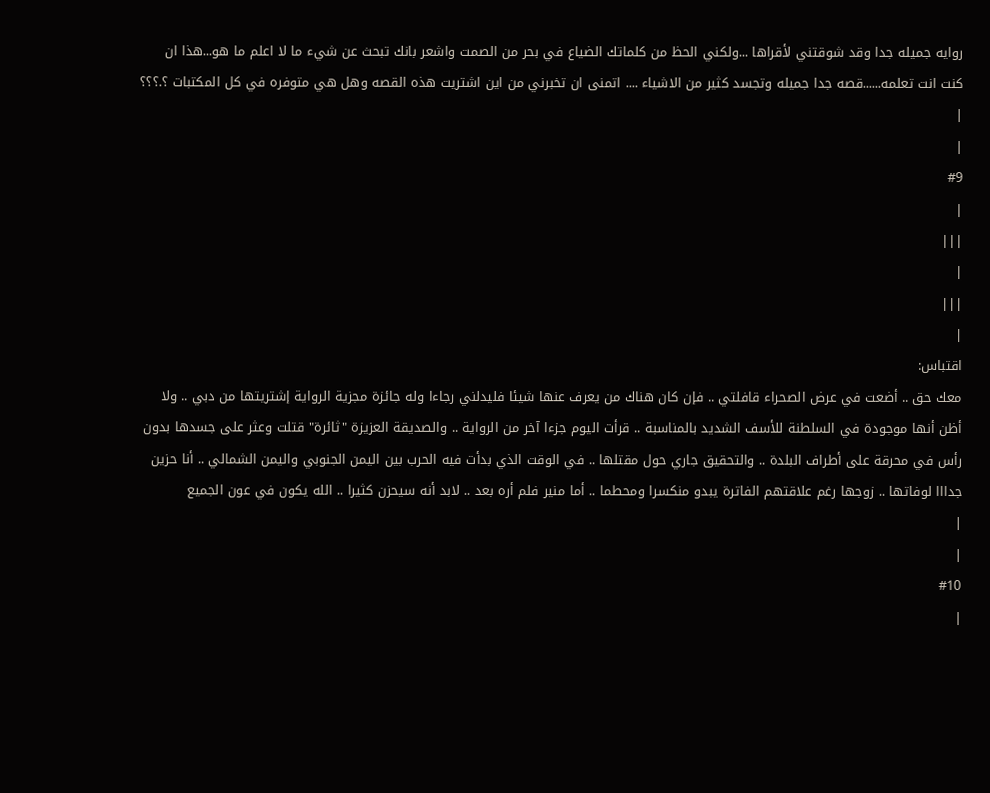روايه جميله جدا وقد شوقتني لأقراها ...ولكني الحظ من كلماتك الضياع في بحر من الصمت واشعر بانك تبحث عن شيء ما لا اعلم ما هو...هذا ان كنت انت تعلمه......قصه جدا جميله وتجسد كثير من الاشياء .... اتمنى ان تخبرني من اين اشتريت هذه القصه وهل هي متوفره في كل المكتبات ؟.؟؟؟
|
|
#9
|
|||
|
|||
|
اقتباس:
معك حق .. أضعت في عرض الصحراء قافلتي .. فإن كان هناك من يعرف عنها شيئا فليدلني رجاءا وله جائزة مجزية الرواية إشتريتها من دبي .. ولا أظن أنها موجودة في السلطنة للأسف الشديد بالمناسبة .. قرأت اليوم جزءا آخر من الرواية .. والصديقة العزيزة "ثائرة" قتلت وعثر على جسدها بدون رأس في محرقة على أطراف البلدة .. والتحقيق جاري حول مقتلها .. في الوقت الذي بدأت فيه الحرب بين اليمن الجنوبي واليمن الشمالي .. أنا حزين جدااا لوفاتها .. زوجها رغم علاقتهم الفاترة يبدو منكسرا ومحطما .. أما منير فلم أره بعد .. لابد أنه سيحزن كثيرا .. الله يكون في عون الجميع
|
|
#10
|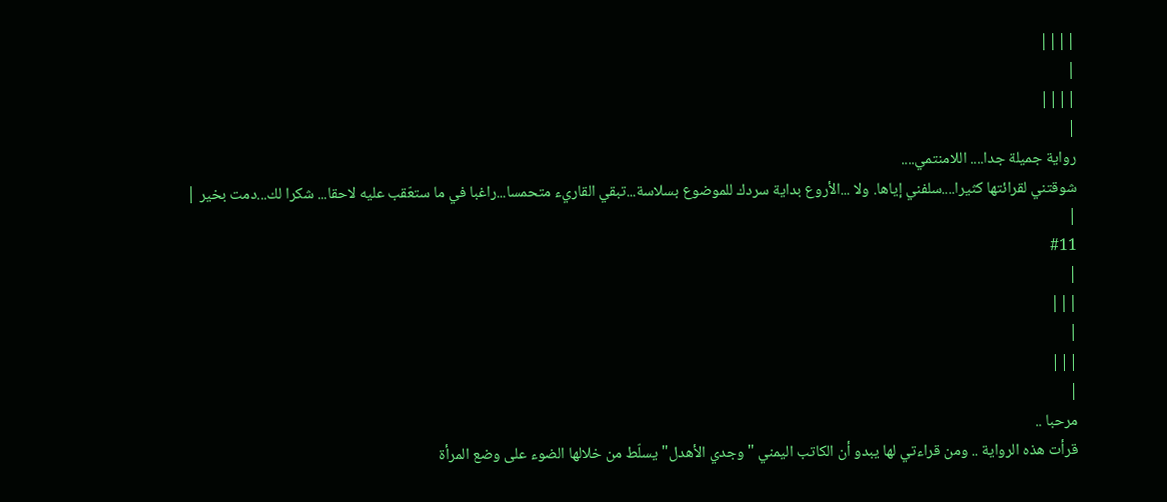||||
|
||||
|
رواية جميلة جدا.... اللامنتمي....
شوقتني لقرائتها كثيرا....سلفني إياها. ولا ...الأروع بداية سردك للموضوع بسلاسة...تبقي القاريء متحمسا...راغبا في ما ستعّقب عليه لاحقا... شكرا لك...دمت بخير |
|
#11
|
|||
|
|||
|
مرحبا ..
قرأت هذه الرواية .. ومن قراءتي لها يبدو أن الكاتب اليمني "وجدي الأهدل" يسلّط من خلالها الضوء على وضع المرأة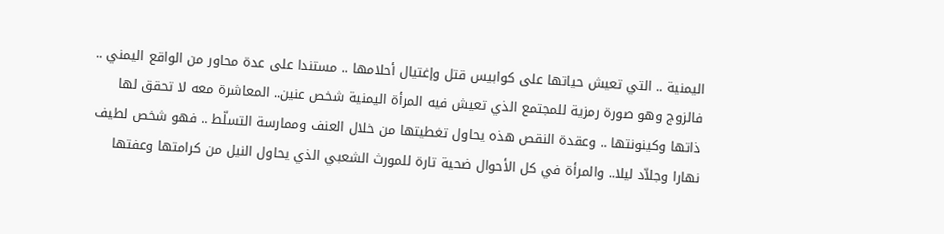اليمنية .. التي تعيش حياتها على كوابيس قتل وإغتيال أحلامها .. مستندا على عدة محاور من الواقع اليمني .. فالزوج وهو صورة رمزية للمجتمع الذي تعيش فيه المرأة اليمنية شخص عنين.. المعاشرة معه لا تحقق لها ذاتها وكينونتها .. وعقدة النقص هذه يحاول تغطيتها من خلال العنف وممارسة التسلّط .. فهو شخص لطيف نهارا وجلاّد ليلا.. والمرأة في كل الأحوال ضحية تارة للمورث الشعبي الذي يحاول النيل من كرامتها وعفتها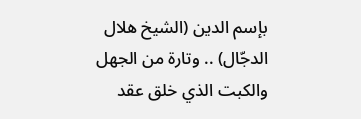بإسم الدين (الشيخ هلال الدجّال) .. وتارة من الجهل والكبت الذي خلق عقد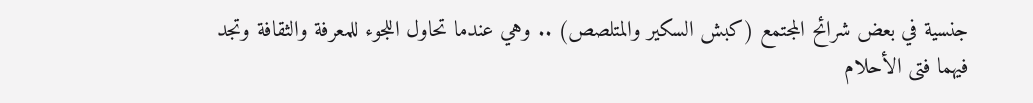جنسية في بعض شرائح المجتمع (كبش السكير والمتلصص) .. وهي عندما تحاول اللجوء للمعرفة والثقافة وتجد فيهما فتى الأحلام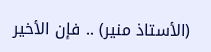(الأستاذ منير) .. فإن الأخير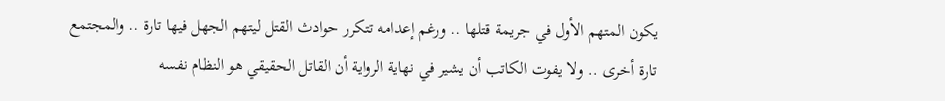يكون المتهم الأول في جريمة قتلها .. ورغم إعدامه تتكرر حوادث القتل ليتهم الجهل فيها تارة .. والمجتمع تارة أخرى .. ولا يفوت الكاتب أن يشير في نهاية الرواية أن القاتل الحقيقي هو النظام نفسه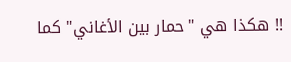!! هكذا هي "حمار بين الأغاني" كما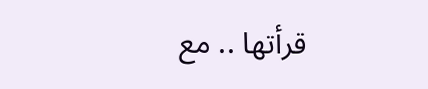قرأتها .. مع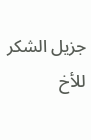جزيل الشكر للأخ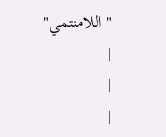"اللامنتمي"
|
|
|